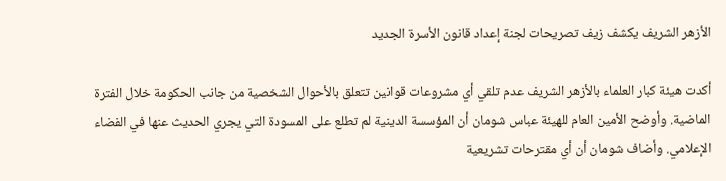الأزهر الشريف يكشف زيف تصريحات لجنة إعداد قانون الأسرة الجديد

أكدت هيئة كبار العلماء بالأزهر الشريف عدم تلقي أي مشروعات قوانين تتعلق بالأحوال الشخصية من جانب الحكومة خلال الفترة الماضية. وأوضح الأمين العام للهيئة عباس شومان أن المؤسسة الدينية لم تطلع على المسودة التي يجري الحديث عنها في الفضاء الإعلامي. وأضاف شومان أن أي مقترحات تشريعية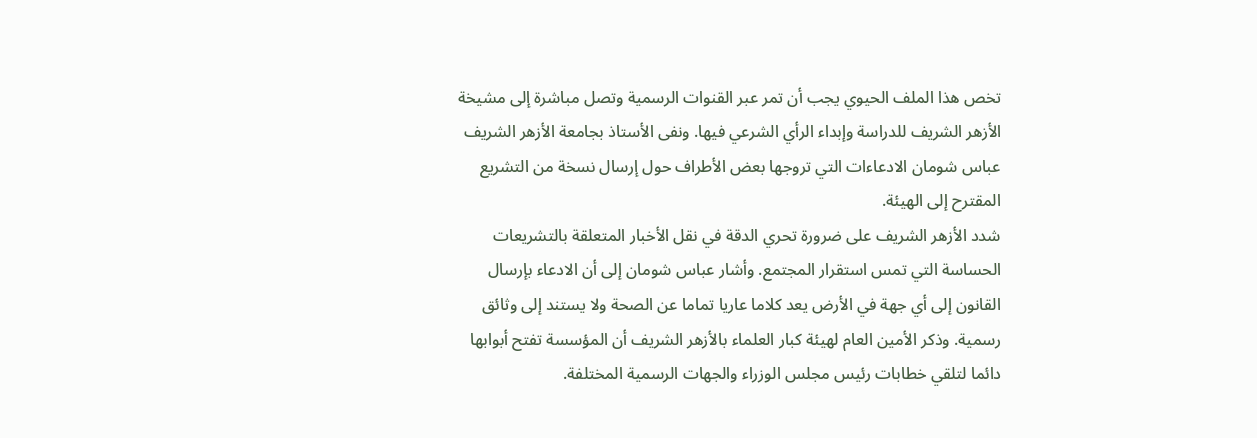تخص هذا الملف الحيوي يجب أن تمر عبر القنوات الرسمية وتصل مباشرة إلى مشيخة الأزهر الشريف للدراسة وإبداء الرأي الشرعي فيها. ونفى الأستاذ بجامعة الأزهر الشريف عباس شومان الادعاءات التي تروجها بعض الأطراف حول إرسال نسخة من التشريع المقترح إلى الهيئة.
شدد الأزهر الشريف على ضرورة تحري الدقة في نقل الأخبار المتعلقة بالتشريعات الحساسة التي تمس استقرار المجتمع. وأشار عباس شومان إلى أن الادعاء بإرسال القانون إلى أي جهة في الأرض يعد كلاما عاريا تماما عن الصحة ولا يستند إلى وثائق رسمية. وذكر الأمين العام لهيئة كبار العلماء بالأزهر الشريف أن المؤسسة تفتح أبوابها دائما لتلقي خطابات رئيس مجلس الوزراء والجهات الرسمية المختلفة.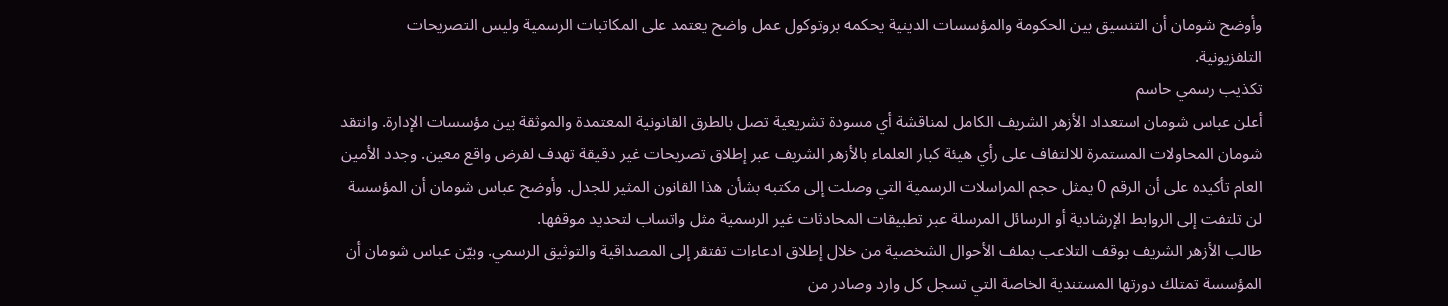وأوضح شومان أن التنسيق بين الحكومة والمؤسسات الدينية يحكمه بروتوكول عمل واضح يعتمد على المكاتبات الرسمية وليس التصريحات التلفزيونية.
تكذيب رسمي حاسم
أعلن عباس شومان استعداد الأزهر الشريف الكامل لمناقشة أي مسودة تشريعية تصل بالطرق القانونية المعتمدة والموثقة بين مؤسسات الإدارة. وانتقد شومان المحاولات المستمرة للالتفاف على رأي هيئة كبار العلماء بالأزهر الشريف عبر إطلاق تصريحات غير دقيقة تهدف لفرض واقع معين. وجدد الأمين العام تأكيده على أن الرقم 0 يمثل حجم المراسلات الرسمية التي وصلت إلى مكتبه بشأن هذا القانون المثير للجدل. وأوضح عباس شومان أن المؤسسة لن تلتفت إلى الروابط الإرشادية أو الرسائل المرسلة عبر تطبيقات المحادثات غير الرسمية مثل واتساب لتحديد موقفها.
طالب الأزهر الشريف بوقف التلاعب بملف الأحوال الشخصية من خلال إطلاق ادعاءات تفتقر إلى المصداقية والتوثيق الرسمي. وبيّن عباس شومان أن المؤسسة تمتلك دورتها المستندية الخاصة التي تسجل كل وارد وصادر من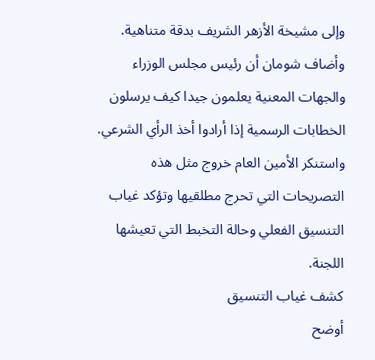وإلى مشيخة الأزهر الشريف بدقة متناهية. وأضاف شومان أن رئيس مجلس الوزراء والجهات المعنية يعلمون جيدا كيف يرسلون الخطابات الرسمية إذا أرادوا أخذ الرأي الشرعي. واستنكر الأمين العام خروج مثل هذه التصريحات التي تحرج مطلقيها وتؤكد غياب التنسيق الفعلي وحالة التخبط التي تعيشها اللجنة.
كشف غياب التنسيق
أوضح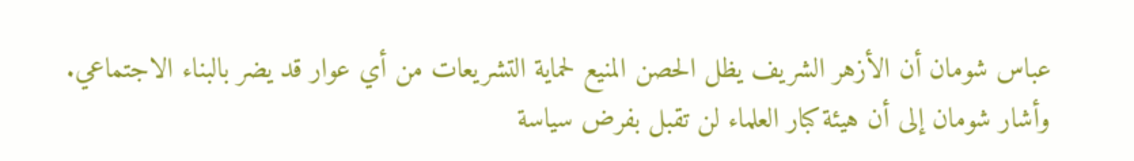عباس شومان أن الأزهر الشريف يظل الحصن المنيع لحماية التشريعات من أي عوار قد يضر بالبناء الاجتماعي. وأشار شومان إلى أن هيئة كبار العلماء لن تقبل بفرض سياسة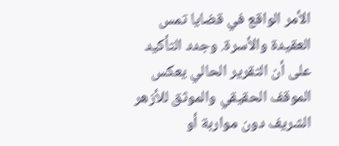الأمر الواقع في قضايا تمس العقيدة والأسرة. وجدد التأكيد على أن التقرير الحالي يعكس الموقف الحقيقي والموثق للأزهر الشريف دون مواربة أو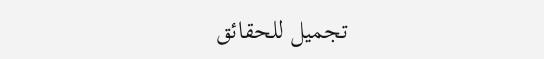تجميل للحقائق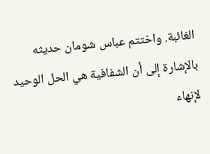الغائبة. واختتم عباس شومان حديثه بالإشارة إلى أن الشفافية هي الحل الوحيد لإنهاء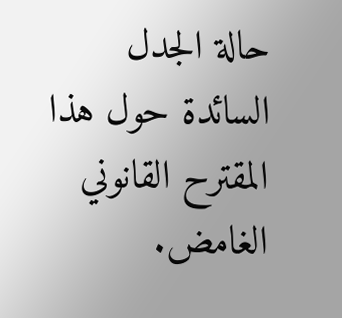حالة الجدل السائدة حول هذا المقترح القانوني الغامض.